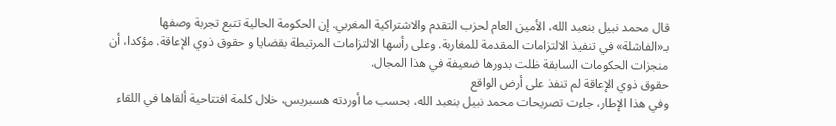قال محمد نبيل بنعبد الله، الأمين العام لحزب التقدم والاشتراكية المغربي. إن الحكومة الحالية تتبع تجربة وصفها بـ«الفاشلة» في تنفيذ الالتزامات المقدمة للمغاربة. وعلى رأسها الالتزامات المرتبطة بقضايا و حقوق ذوي الإعاقة. مؤكدا، أن منجزات الحكومات السابقة ظلت بدورها ضعيفة في هذا المجال.
حقوق ذوي الإعاقة لم تنفذ على أرض الواقع
وفي هذا الإطار، جاءت تصريحات محمد نبيل بنعبد الله، بحسب ما أوردته هسبريس، خلال كلمة افتتاحية ألقاها في اللقاء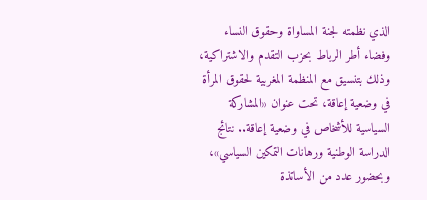الذي نظمته لجنة المساواة وحقوق النساء وفضاء أطر الرباط بحزب التقدم والاشتراكية، وذلك بتنسيق مع المنظمة المغربية لحقوق المرأة في وضعية إعاقة، تحت عنوان «المشاركة السياسية للأشخاص في وضعية إعاقة.. نتائج الدراسة الوطنية ورهانات التمكين السياسي»، وبحضور عدد من الأساتذة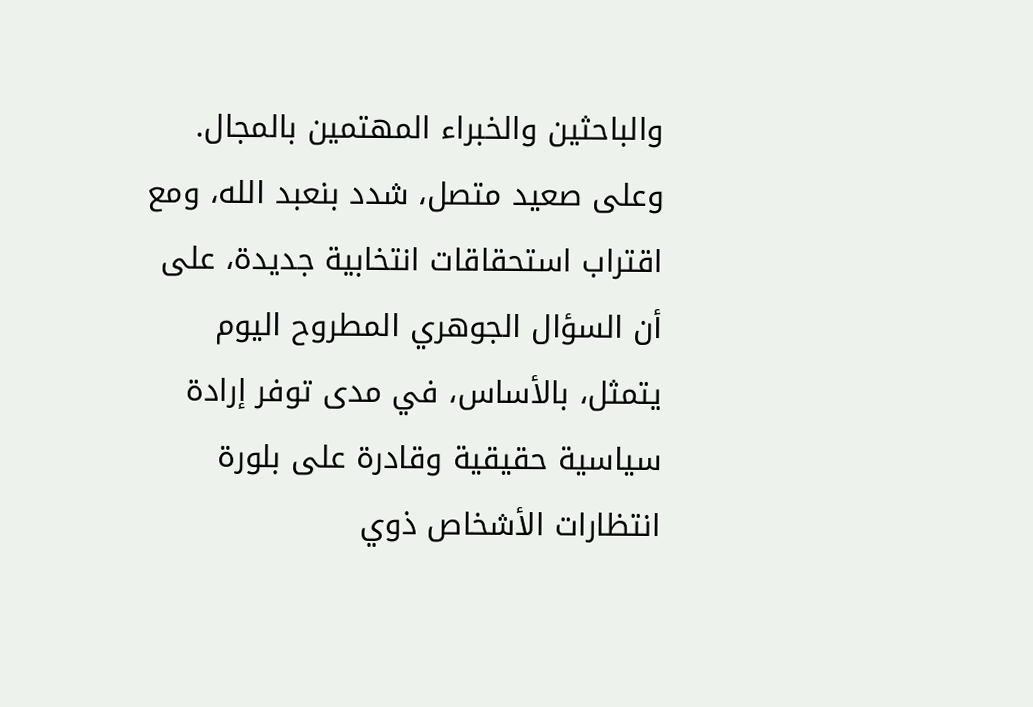والباحثين والخبراء المهتمين بالمجال.
وعلى صعيد متصل، شدد بنعبد الله، ومع اقتراب استحقاقات انتخابية جديدة، على أن السؤال الجوهري المطروح اليوم يتمثل، بالأساس، في مدى توفر إرادة سياسية حقيقية وقادرة على بلورة انتظارات الأشخاص ذوي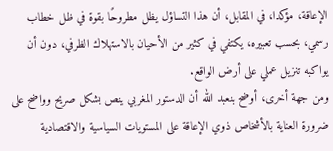الإعاقة، مؤكدا، في المقابل، أن هذا التساؤل يظل مطروحًا بقوة في ظل خطاب رسمي، بحسب تعبيره، يكتفي في كثير من الأحيان بالاستهلاك الظرفي، دون أن يواكبه تنزيل عملي على أرض الواقع.
ومن جهة أخرى، أوضح بنعبد الله أن الدستور المغربي ينص بشكل صريح وواضح على ضرورة العناية بالأشخاص ذوي الإعاقة على المستويات السياسية والاقتصادية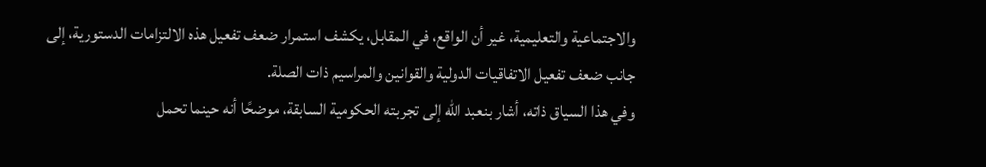والاجتماعية والتعليمية، غير أن الواقع، في المقابل، يكشف استمرار ضعف تفعيل هذه الالتزامات الدستورية، إلى جانب ضعف تفعيل الاتفاقيات الدولية والقوانين والمراسيم ذات الصلة.
وفي هذا السياق ذاته، أشار بنعبد الله إلى تجربته الحكومية السابقة، موضحًا أنه حينما تحمل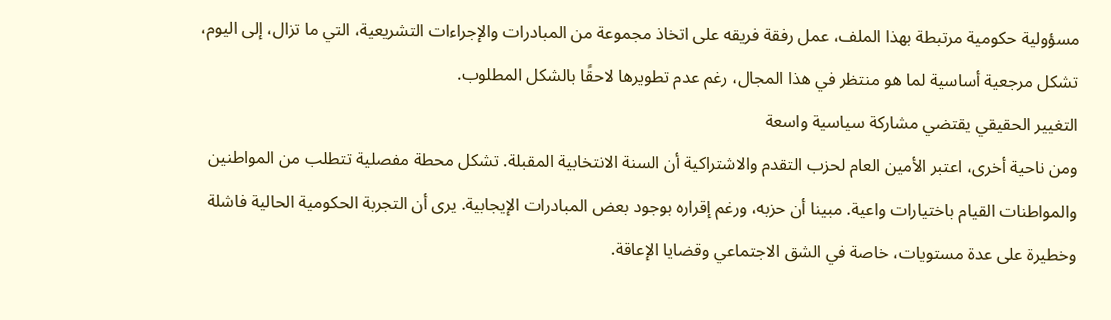مسؤولية حكومية مرتبطة بهذا الملف، عمل رفقة فريقه على اتخاذ مجموعة من المبادرات والإجراءات التشريعية، التي ما تزال، إلى اليوم، تشكل مرجعية أساسية لما هو منتظر في هذا المجال، رغم عدم تطويرها لاحقًا بالشكل المطلوب.
التغيير الحقيقي يقتضي مشاركة سياسية واسعة
ومن ناحية أخرى، اعتبر الأمين العام لحزب التقدم والاشتراكية أن السنة الانتخابية المقبلة. تشكل محطة مفصلية تتطلب من المواطنين والمواطنات القيام باختيارات واعية. مبينا أن حزبه، ورغم إقراره بوجود بعض المبادرات الإيجابية. يرى أن التجربة الحكومية الحالية فاشلة وخطيرة على عدة مستويات، خاصة في الشق الاجتماعي وقضايا الإعاقة.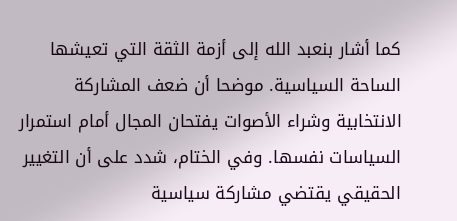كما أشار بنعبد الله إلى أزمة الثقة التي تعيشها الساحة السياسية. موضحا أن ضعف المشاركة الانتخابية وشراء الأصوات يفتحان المجال أمام استمرار السياسات نفسها. وفي الختام، شدد على أن التغيير الحقيقي يقتضي مشاركة سياسية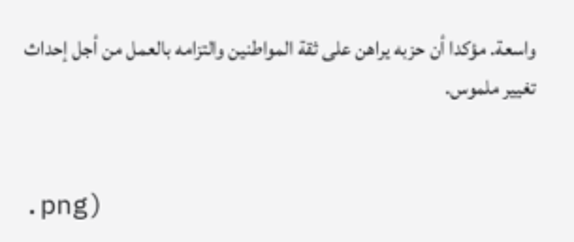واسعة. مؤكدا أن حزبه يراهن على ثقة المواطنين والتزامه بالعمل من أجل إحداث تغيير ملموس.


.png)